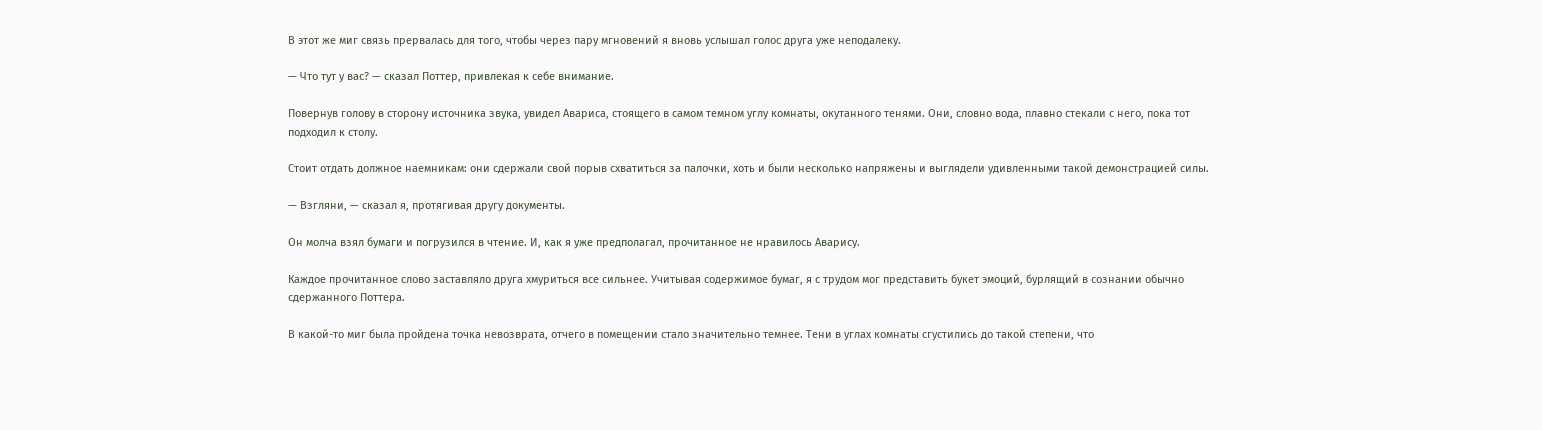В этот же миг связь прервалась для того, чтобы через пару мгновений я вновь услышал голос друга уже неподалеку.

— Что тут у вас? — сказал Поттер, привлекая к себе внимание.

Повернув голову в сторону источника звука, увидел Авариса, стоящего в самом темном углу комнаты, окутанного тенями. Они, словно вода, плавно стекали с него, пока тот подходил к столу.

Стоит отдать должное наемникам: они сдержали свой порыв схватиться за палочки, хоть и были несколько напряжены и выглядели удивленными такой демонстрацией силы.

— Взгляни, — сказал я, протягивая другу документы.

Он молча взял бумаги и погрузился в чтение. И, как я уже предполагал, прочитанное не нравилось Аварису.

Каждое прочитанное слово заставляло друга хмуриться все сильнее. Учитывая содержимое бумаг, я с трудом мог представить букет эмоций, бурлящий в сознании обычно сдержанного Поттера.

В какой-то миг была пройдена точка невозврата, отчего в помещении стало значительно темнее. Тени в углах комнаты сгустились до такой степени, что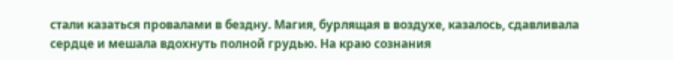стали казаться провалами в бездну. Магия, бурлящая в воздухе, казалось, сдавливала сердце и мешала вдохнуть полной грудью. На краю сознания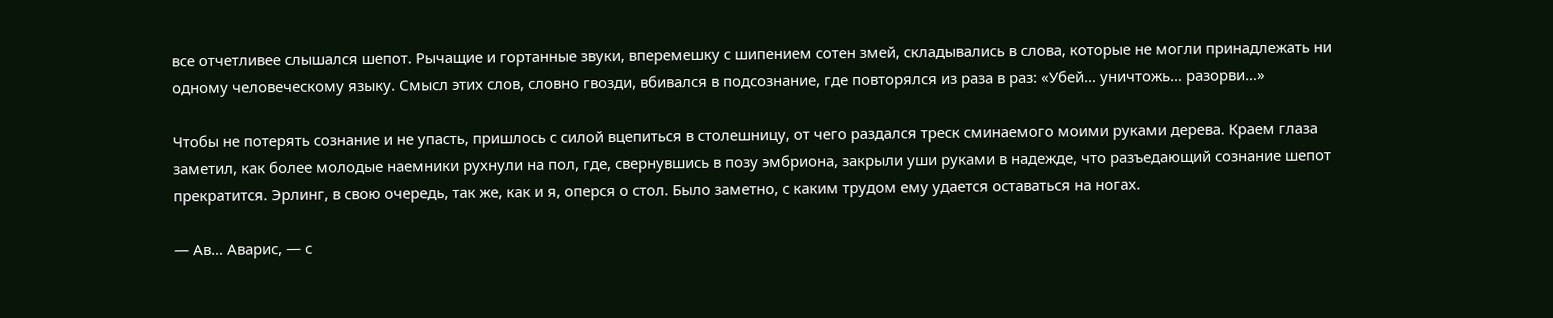все отчетливее слышался шепот. Рычащие и гортанные звуки, вперемешку с шипением сотен змей, складывались в слова, которые не могли принадлежать ни одному человеческому языку. Смысл этих слов, словно гвозди, вбивался в подсознание, где повторялся из раза в раз: «Убей… уничтожь… разорви…»

Чтобы не потерять сознание и не упасть, пришлось с силой вцепиться в столешницу, от чего раздался треск сминаемого моими руками дерева. Краем глаза заметил, как более молодые наемники рухнули на пол, где, свернувшись в позу эмбриона, закрыли уши руками в надежде, что разъедающий сознание шепот прекратится. Эрлинг, в свою очередь, так же, как и я, оперся о стол. Было заметно, с каким трудом ему удается оставаться на ногах.

— Ав… Аварис, — с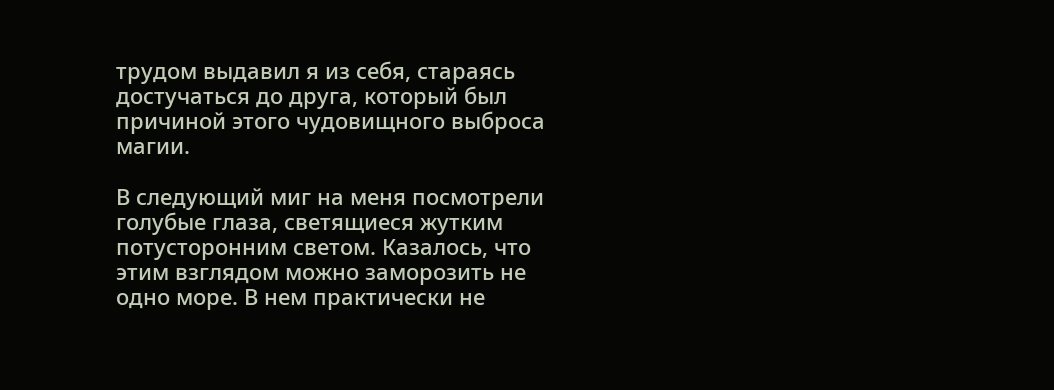трудом выдавил я из себя, стараясь достучаться до друга, который был причиной этого чудовищного выброса магии.

В следующий миг на меня посмотрели голубые глаза, светящиеся жутким потусторонним светом. Казалось, что этим взглядом можно заморозить не одно море. В нем практически не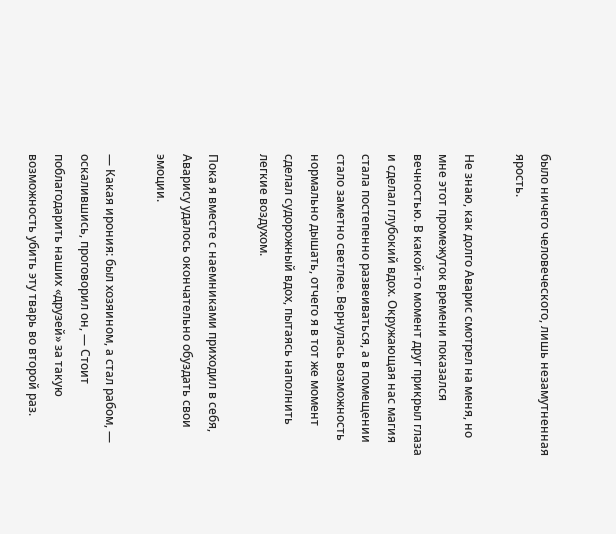было ничего человеческого, лишь незамутненная ярость.

Не знаю, как долго Аварис смотрел на меня, но мне этот промежуток времени показался вечностью. В какой-то момент друг прикрыл глаза и сделал глубокий вдох. Окружающая нас магия стала постепенно развеиваться, а в помещении стало заметно светлее. Вернулась возможность нормально дышать, отчего я в тот же момент сделал судорожный вдох, пытаясь наполнить легкие воздухом.

Пока я вместе с наемниками приходил в себя, Аварису удалось окончательно обуздать свои эмоции.

— Какая ирония: был хозяином, а стал рабом, — оскалившись, проговорил он, — Стоит поблагодарить наших «друзей» за такую возможность убить эту тварь во второй раз.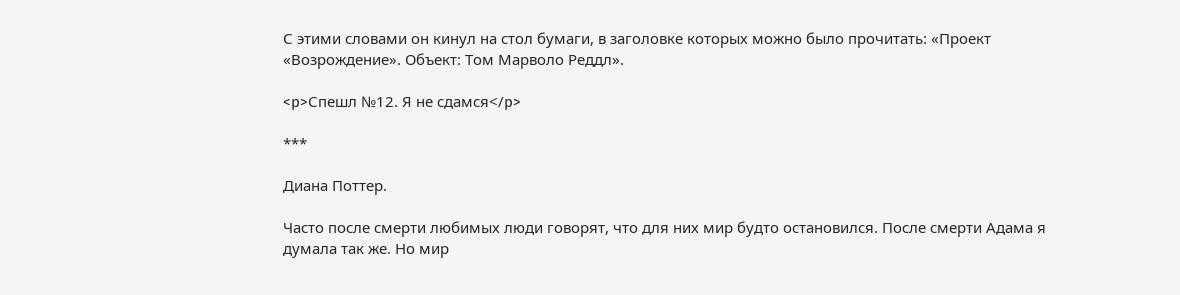С этими словами он кинул на стол бумаги, в заголовке которых можно было прочитать: «Проект «Возрождение». Объект: Том Марволо Реддл».

<p>Спешл №12. Я не сдамся</p>

***

Диана Поттер.

Часто после смерти любимых люди говорят, что для них мир будто остановился. После смерти Адама я думала так же. Но мир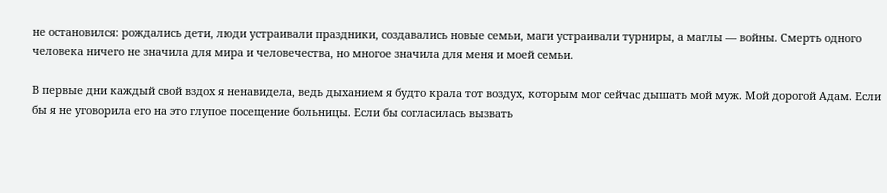не остановился: рождались дети, люди устраивали праздники, создавались новые семьи, маги устраивали турниры, а маглы — войны. Смерть одного человека ничего не значила для мира и человечества, но многое значила для меня и моей семьи.

В первые дни каждый свой вздох я ненавидела, ведь дыханием я будто крала тот воздух, которым мог сейчас дышать мой муж. Мой дорогой Адам. Если бы я не уговорила его на это глупое посещение больницы. Если бы согласилась вызвать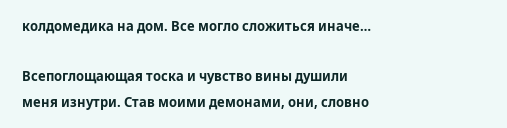колдомедика на дом. Все могло сложиться иначе…

Всепоглощающая тоска и чувство вины душили меня изнутри. Став моими демонами, они, словно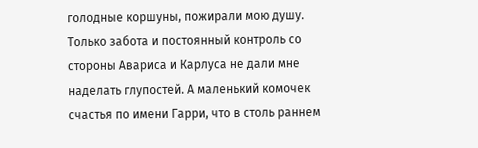голодные коршуны, пожирали мою душу. Только забота и постоянный контроль со стороны Авариса и Карлуса не дали мне наделать глупостей. А маленький комочек счастья по имени Гарри, что в столь раннем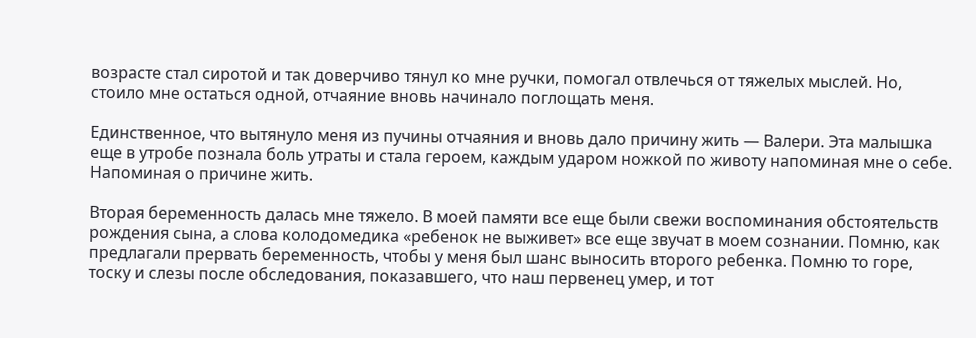возрасте стал сиротой и так доверчиво тянул ко мне ручки, помогал отвлечься от тяжелых мыслей. Но, стоило мне остаться одной, отчаяние вновь начинало поглощать меня.

Единственное, что вытянуло меня из пучины отчаяния и вновь дало причину жить — Валери. Эта малышка еще в утробе познала боль утраты и стала героем, каждым ударом ножкой по животу напоминая мне о себе. Напоминая о причине жить.

Вторая беременность далась мне тяжело. В моей памяти все еще были свежи воспоминания обстоятельств рождения сына, а слова колодомедика «ребенок не выживет» все еще звучат в моем сознании. Помню, как предлагали прервать беременность, чтобы у меня был шанс выносить второго ребенка. Помню то горе, тоску и слезы после обследования, показавшего, что наш первенец умер, и тот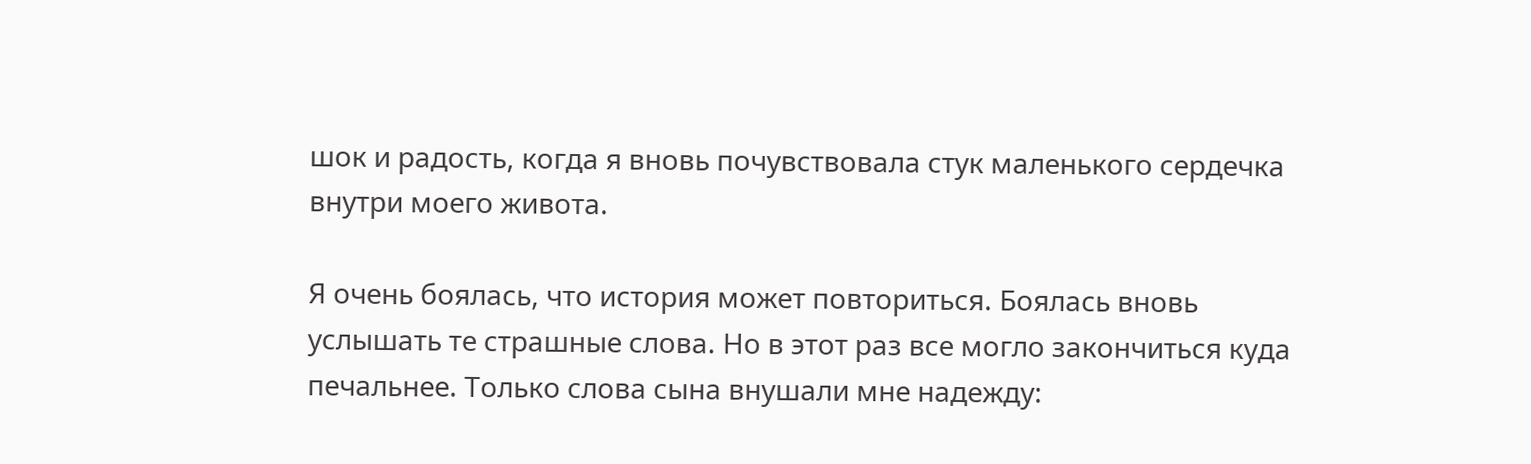шок и радость, когда я вновь почувствовала стук маленького сердечка внутри моего живота.

Я очень боялась, что история может повториться. Боялась вновь услышать те страшные слова. Но в этот раз все могло закончиться куда печальнее. Только слова сына внушали мне надежду: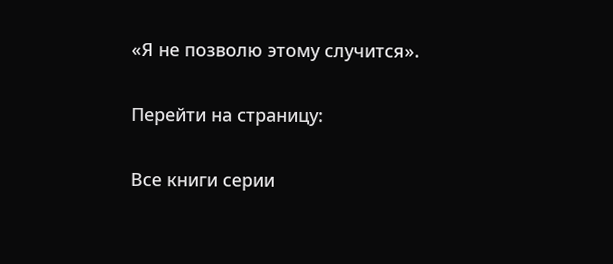«Я не позволю этому случится».

Перейти на страницу:

Все книги серии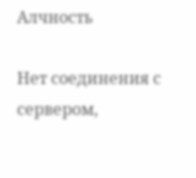Алчность

Нет соединения с сервером,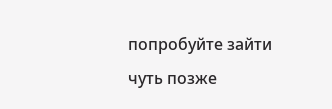попробуйте зайти чуть позже